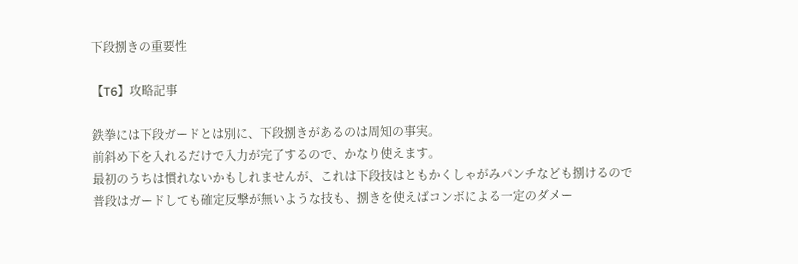下段捌きの重要性

【T6】攻略記事

鉄拳には下段ガードとは別に、下段捌きがあるのは周知の事実。
前斜め下を入れるだけで入力が完了するので、かなり使えます。
最初のうちは慣れないかもしれませんが、これは下段技はともかくしゃがみパンチなども捌けるので
普段はガードしても確定反撃が無いような技も、捌きを使えばコンボによる一定のダメー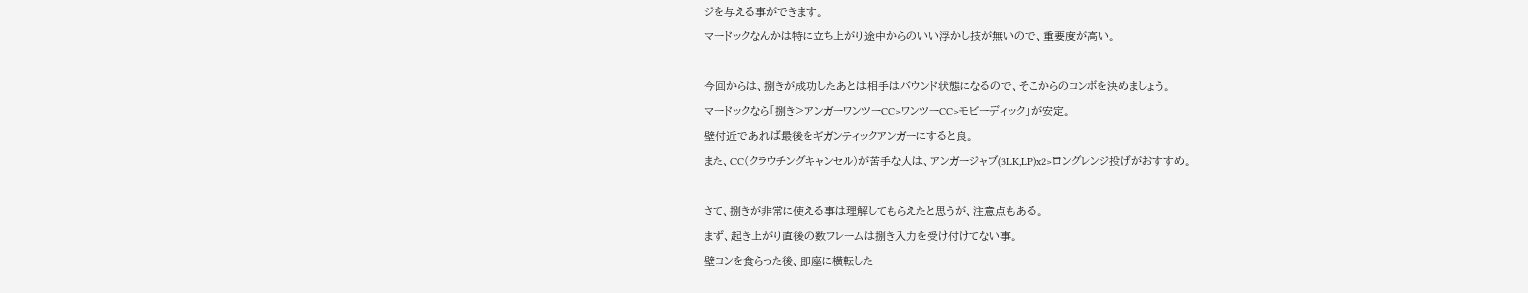ジを与える事ができます。
マードックなんかは特に立ち上がり途中からのいい浮かし技が無いので、重要度が高い。

今回からは、捌きが成功したあとは相手はバウンド状態になるので、そこからのコンボを決めましょう。
マードックなら「捌き>アンガーワンツーCC>ワンツーCC>モビーディック」が安定。
壁付近であれば最後をギガンティックアンガーにすると良。
また、CC(クラウチングキャンセル)が苦手な人は、アンガージャブ(3LK,LP)x2>ロングレンジ投げがおすすめ。

さて、捌きが非常に使える事は理解してもらえたと思うが、注意点もある。
まず、起き上がり直後の数フレームは捌き入力を受け付けてない事。
壁コンを食らった後、即座に横転した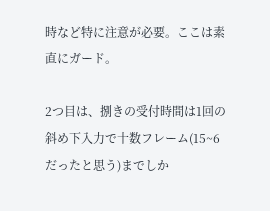時など特に注意が必要。ここは素直にガード。

2つ目は、捌きの受付時間は1回の斜め下入力で十数フレーム(15~6だったと思う)までしか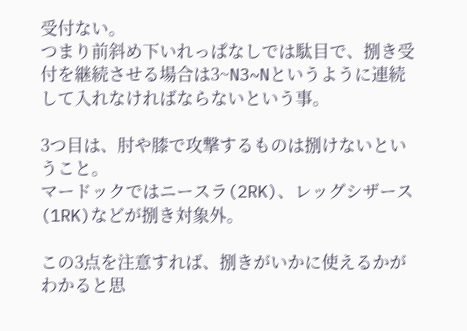受付ない。
つまり前斜め下いれっぱなしでは駄目で、捌き受付を継続させる場合は3~N3~Nというように連続して入れなければならないという事。

3つ目は、肘や膝で攻撃するものは捌けないということ。
マードックではニースラ(2RK)、レッグシザース(1RK)などが捌き対象外。

この3点を注意すれば、捌きがいかに使えるかがわかると思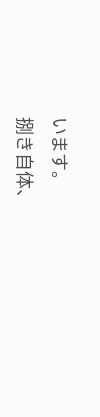います。
捌き自体、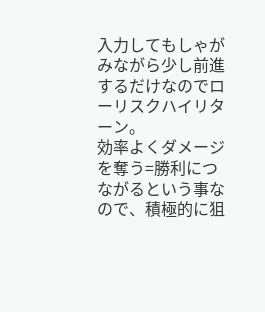入力してもしゃがみながら少し前進するだけなのでローリスクハイリターン。
効率よくダメージを奪う=勝利につながるという事なので、積極的に狙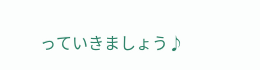っていきましょう♪